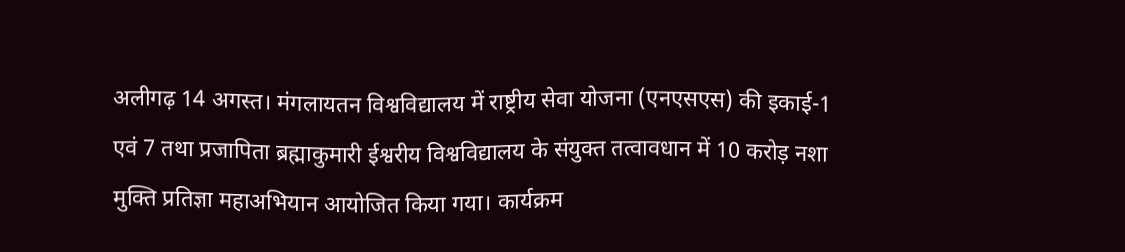अलीगढ़ 14 अगस्त। मंगलायतन विश्वविद्यालय में राष्ट्रीय सेवा योजना (एनएसएस) की इकाई-1 एवं 7 तथा प्रजापिता ब्रह्माकुमारी ईश्वरीय विश्वविद्यालय के संयुक्त तत्वावधान में 10 करोड़ नशा मुक्ति प्रतिज्ञा महाअभियान आयोजित किया गया। कार्यक्रम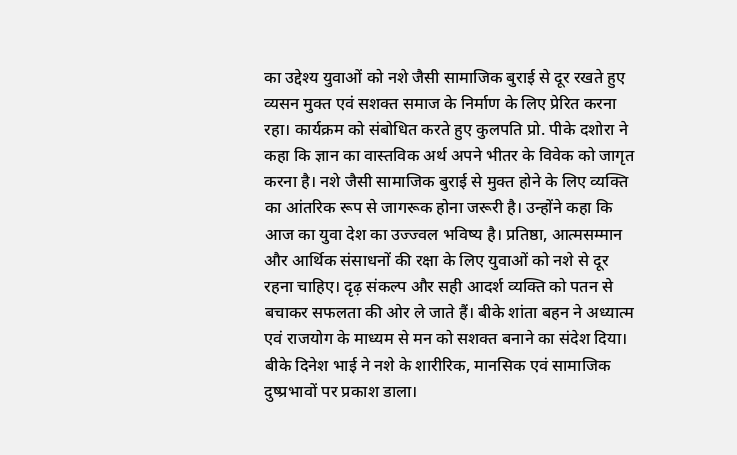का उद्देश्य युवाओं को नशे जैसी सामाजिक बुराई से दूर रखते हुए व्यसन मुक्त एवं सशक्त समाज के निर्माण के लिए प्रेरित करना रहा। कार्यक्रम को संबोधित करते हुए कुलपति प्रो. पीके दशोरा ने कहा कि ज्ञान का वास्तविक अर्थ अपने भीतर के विवेक को जागृत करना है। नशे जैसी सामाजिक बुराई से मुक्त होने के लिए व्यक्ति का आंतरिक रूप से जागरूक होना जरूरी है। उन्होंने कहा कि आज का युवा देश का उज्ज्वल भविष्य है। प्रतिष्ठा, आत्मसम्मान और आर्थिक संसाधनों की रक्षा के लिए युवाओं को नशे से दूर रहना चाहिए। दृढ़ संकल्प और सही आदर्श व्यक्ति को पतन से बचाकर सफलता की ओर ले जाते हैं। बीके शांता बहन ने अध्यात्म एवं राजयोग के माध्यम से मन को सशक्त बनाने का संदेश दिया। बीके दिनेश भाई ने नशे के शारीरिक, मानसिक एवं सामाजिक दुष्प्रभावों पर प्रकाश डाला।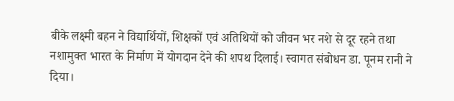बीके लक्ष्मी बहन ने विद्यार्थियों, शिक्षकों एवं अतिथियों को जीवन भर नशे से दूर रहने तथा नशामुक्त भारत के निर्माण में योगदान देने की शपथ दिलाई। स्वागत संबोधन डा. पूनम रानी ने दिया।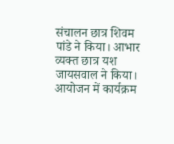संचालन छात्र शिवम पांडे ने किया। आभार व्यक्त छात्र यश जायसवाल ने किया। आयोजन में कार्यक्रम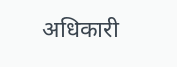अधिकारी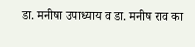डा. मनीषा उपाध्याय व डा. मनीष राव का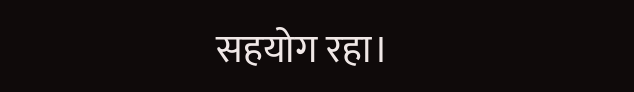सहयोग रहा।